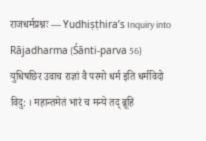राजधर्मप्रश्नः — Yudhiṣṭhira’s Inquiry into Rājadharma (Śānti-parva 56)
युधिषछिर उवाच राज्ञां वै परमो धर्म इति धर्मविदो विदु: । महान्तमेतं भारं च मन्ये तद् ब्रूहि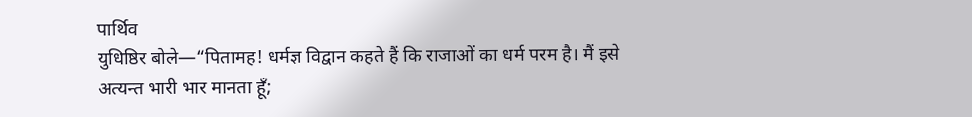पार्थिव
युधिष्ठिर बोले—“पितामह! धर्मज्ञ विद्वान कहते हैं कि राजाओं का धर्म परम है। मैं इसे अत्यन्त भारी भार मानता हूँ;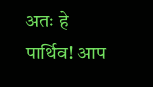अतः हे पार्थिव! आप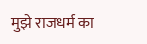मुझे राजधर्म का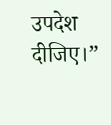उपदेश दीजिए।”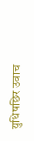युधिषछिर उवाच